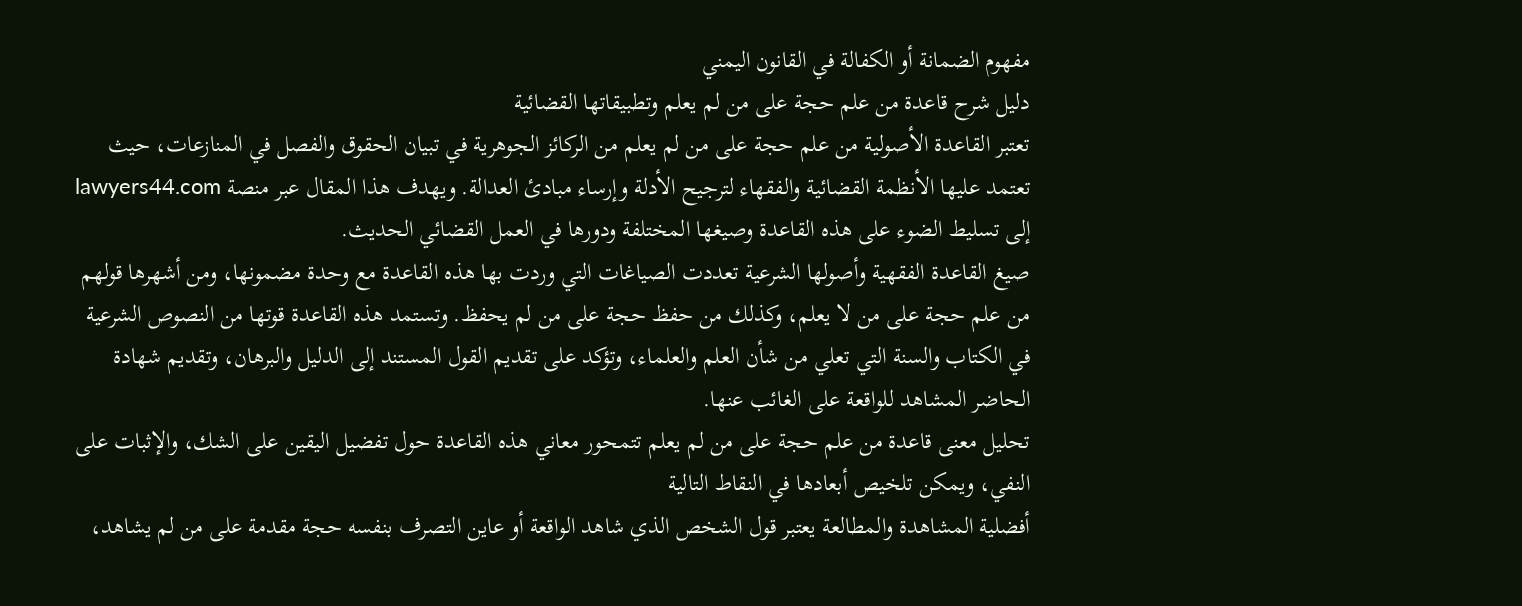مفهوم الضمانة أو الكفالة في القانون اليمني
دليل شرح قاعدة من علم حجة على من لم يعلم وتطبيقاتها القضائية
تعتبر القاعدة الأصولية من علم حجة على من لم يعلم من الركائز الجوهرية في تبيان الحقوق والفصل في المنازعات، حيث تعتمد عليها الأنظمة القضائية والفقهاء لترجيح الأدلة وإرساء مبادئ العدالة. ويهدف هذا المقال عبر منصة lawyers44.com إلى تسليط الضوء على هذه القاعدة وصيغها المختلفة ودورها في العمل القضائي الحديث.
صيغ القاعدة الفقهية وأصولها الشرعية تعددت الصياغات التي وردت بها هذه القاعدة مع وحدة مضمونها، ومن أشهرها قولهم من علم حجة على من لا يعلم، وكذلك من حفظ حجة على من لم يحفظ. وتستمد هذه القاعدة قوتها من النصوص الشرعية في الكتاب والسنة التي تعلي من شأن العلم والعلماء، وتؤكد على تقديم القول المستند إلى الدليل والبرهان، وتقديم شهادة الحاضر المشاهد للواقعة على الغائب عنها.
تحليل معنى قاعدة من علم حجة على من لم يعلم تتمحور معاني هذه القاعدة حول تفضيل اليقين على الشك، والإثبات على النفي، ويمكن تلخيص أبعادها في النقاط التالية
أفضلية المشاهدة والمطالعة يعتبر قول الشخص الذي شاهد الواقعة أو عاين التصرف بنفسه حجة مقدمة على من لم يشاهد،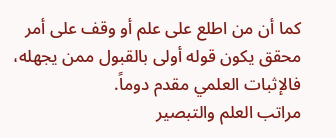كما أن من اطلع على علم أو وقف على أمر محقق يكون قوله أولى بالقبول ممن يجهله، فالإثبات العلمي مقدم دوماً.
مراتب العلم والتبصير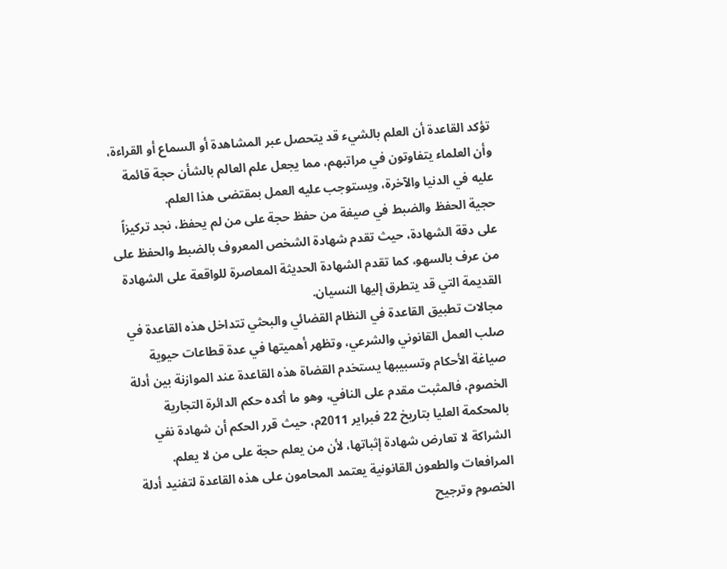تؤكد القاعدة أن العلم بالشيء قد يتحصل عبر المشاهدة أو السماع أو القراءة، وأن العلماء يتفاوتون في مراتبهم، مما يجعل علم العالم بالشأن حجة قائمة عليه في الدنيا والآخرة، ويستوجب عليه العمل بمقتضى هذا العلم.
حجية الحفظ والضبط في صيغة من حفظ حجة على من لم يحفظ، نجد تركيزاً على دقة الشهادة، حيث تقدم شهادة الشخص المعروف بالضبط والحفظ على من عرف بالسهو، كما تقدم الشهادة الحديثة المعاصرة للواقعة على الشهادة القديمة التي قد يتطرق إليها النسيان.
مجالات تطبيق القاعدة في النظام القضائي والبحثي تتداخل هذه القاعدة في صلب العمل القانوني والشرعي، وتظهر أهميتها في عدة قطاعات حيوية
صياغة الأحكام وتسبيبها يستخدم القضاة هذه القاعدة عند الموازنة بين أدلة الخصوم، فالمثبت مقدم على النافي، وهو ما أكده حكم الدائرة التجارية بالمحكمة العليا بتاريخ 22 فبراير 2011م، حيث قرر الحكم أن شهادة نفي الشراكة لا تعارض شهادة إثباتها، لأن من يعلم حجة على من لا يعلم.
المرافعات والطعون القانونية يعتمد المحامون على هذه القاعدة لتفنيد أدلة الخصوم وترجيح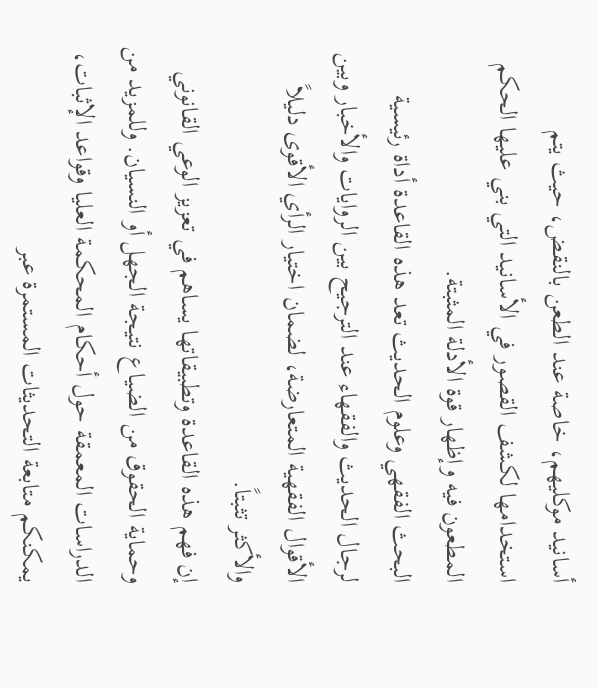أسانيد موكليهم، خاصة عند الطعن بالنقض، حيث يتم استخدامها لكشف القصور في الأسانيد التي بني عليها الحكم المطعون فيه وإظهار قوة الأدلة المثبتة.
البحث الفقهي وعلوم الحديث تعد هذه القاعدة أداة رئيسية لرجال الحديث والفقهاء عند الترجيح بين الروايات والأخبار وبين الأقوال الفقهية المتعارضة، لضمان اختيار الرأي الأقوى دليلاً والأكثر تثبتاً.
إن فهم هذه القاعدة وتطبيقاتها يساهم في تعزيز الوعي القانوني وحماية الحقوق من الضياع نتيجة الجهل أو النسيان. وللمزيد من الدراسات المعمقة حول أحكام المحكمة العليا وقواعد الإثبات، يمكنكم متابعة التحديثات المستمرة عبر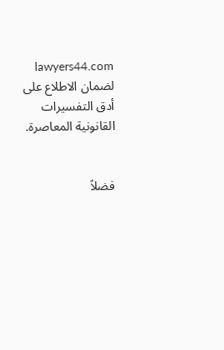lawyers44.com لضمان الاطلاع على أدق التفسيرات القانونية المعاصرة.


فضلاً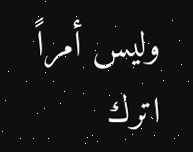وليس أمراً
اترك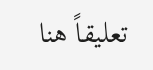تعليقاً هنا